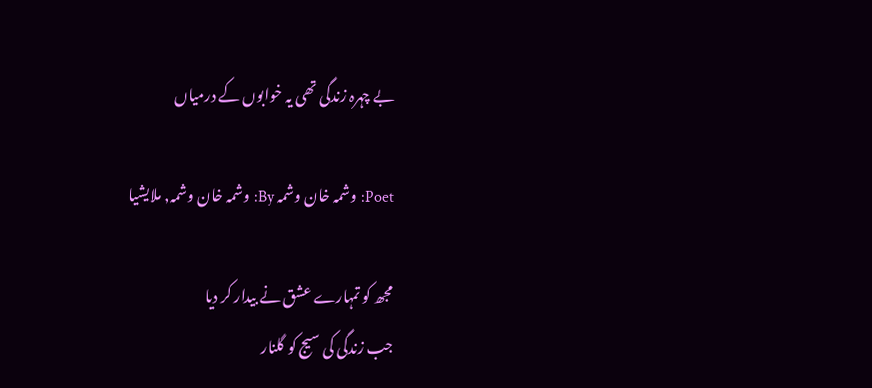بے چہرہ زندگی تھی یہ خوابوں کے درمیاں

Poet: وشمہ خان وشمہ By: وشمہ خان وشمہ, ملایشیا

مجھ کو تمہارے عشق نے بیدار کر دیا
جب زندگی کی سیج کو گلنار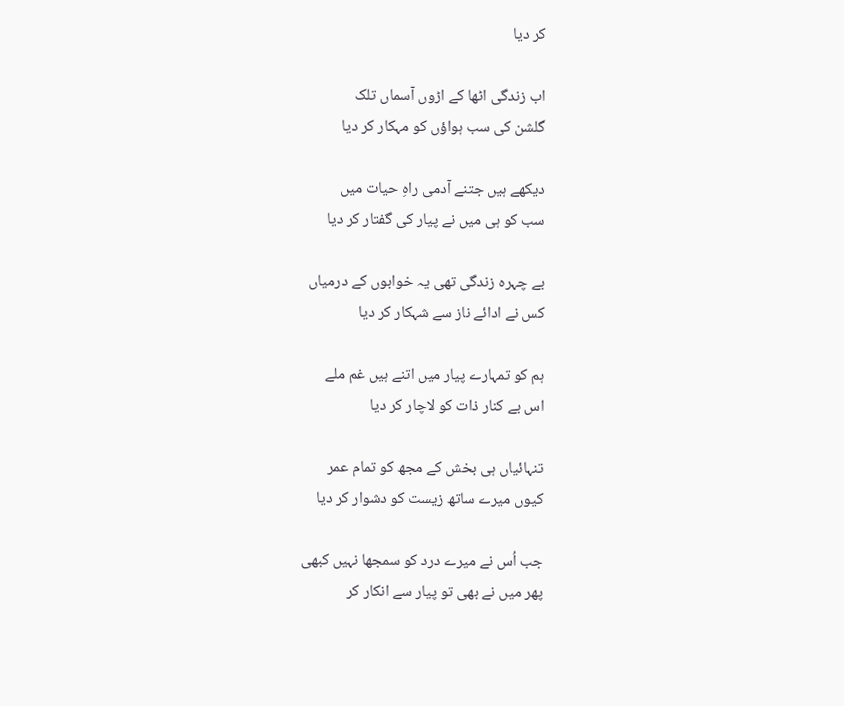کر دیا

اب زندگی اٹھا کے اڑوں آسماں تلک
گلشن کی سب ہواؤں کو مہکار کر دیا

دیکھے ہیں جتنے آدمی راہِ حیات میں
سب کو ہی میں نے پیار کی گفتار کر دیا

بے چہرہ زندگی تھی یہ خوابوں کے درمیاں
کس نے ادائے ناز سے شہکار کر دیا

ہم کو تمہارے پیار میں اتنے ہیں غم ملے
اس بے کنار ذات کو لاچار کر دیا

تنہائیاں ہی بخش کے مجھ کو تمام عمر
کیوں میرے ساتھ زیست کو دشوار کر دیا

جب اُس نے میرے درد کو سمجھا نہیں کبھی
پھر میں نے بھی تو پیار سے انکار کر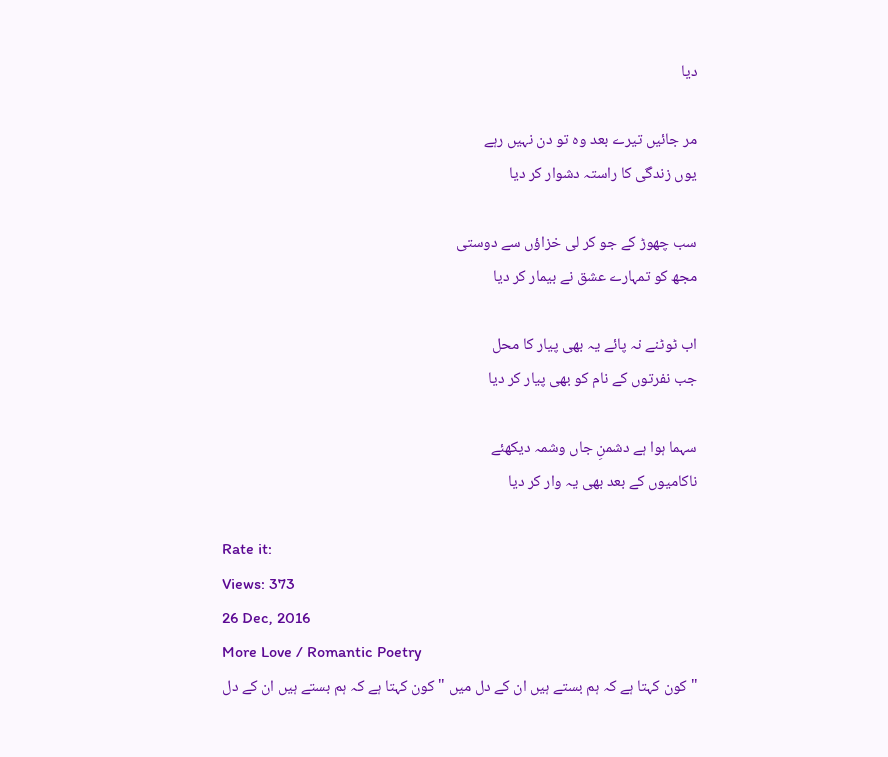دیا

مر جائیں تیرے بعد وہ تو دن نہیں رہے
یوں زندگی کا راستہ دشوار کر دیا

سب چھوڑ کے جو کر لی خزاؤں سے دوستی
مجھ کو تمہارے عشق نے بیمار کر دیا

اب ٹوٹنے نہ پائے یہ بھی پیار کا محل
جب نفرتوں کے نام کو بھی پیار کر دیا

سہما ہوا ہے دشمنِ جاں وشمہ دیکھئے
ناکامیوں کے بعد بھی یہ وار کر دیا

Rate it:
Views: 373
26 Dec, 2016
More Love / Romantic Poetry
" کون کہتا ہے کہ ہم بستے ہیں ان کے دل میں " کون کہتا ہے کہ ہم بستے ہیں ان کے دل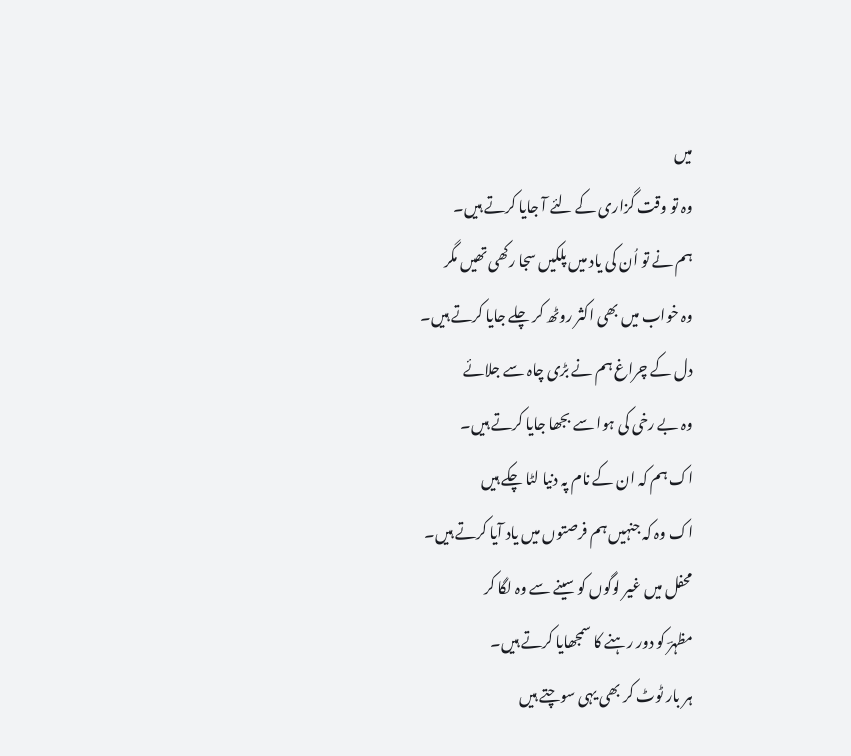میں
وہ تو وقت گزاری کے لئے آ جایا کرتے ہیں۔
ہم نے تو اُن کی یاد میں پلکیں سجا رکھی تھیں مگر
وہ خواب میں بھی اکثر روٹھ کر چلے جایا کرتے ہیں۔
دل کے چراغ ہم نے بڑی چاہ سے جلائے
وہ بے رخی کی ہوا سے بجھا جایا کرتے ہیں۔
اک ہم کہ ان کے نام پہ دنیا لٹا چکے ہیں
اک وہ کہ جنہیں ہم فرصتوں میں یاد آیا کرتے ہیں۔
محفل میں غیر لوگوں کو سینے سے وہ لگا کر
مظہرؔ کو دور رہنے کا سمجھایا کرتے ہیں۔
ہر بار ٹوٹ کر بھی یہی سوچتے ہیں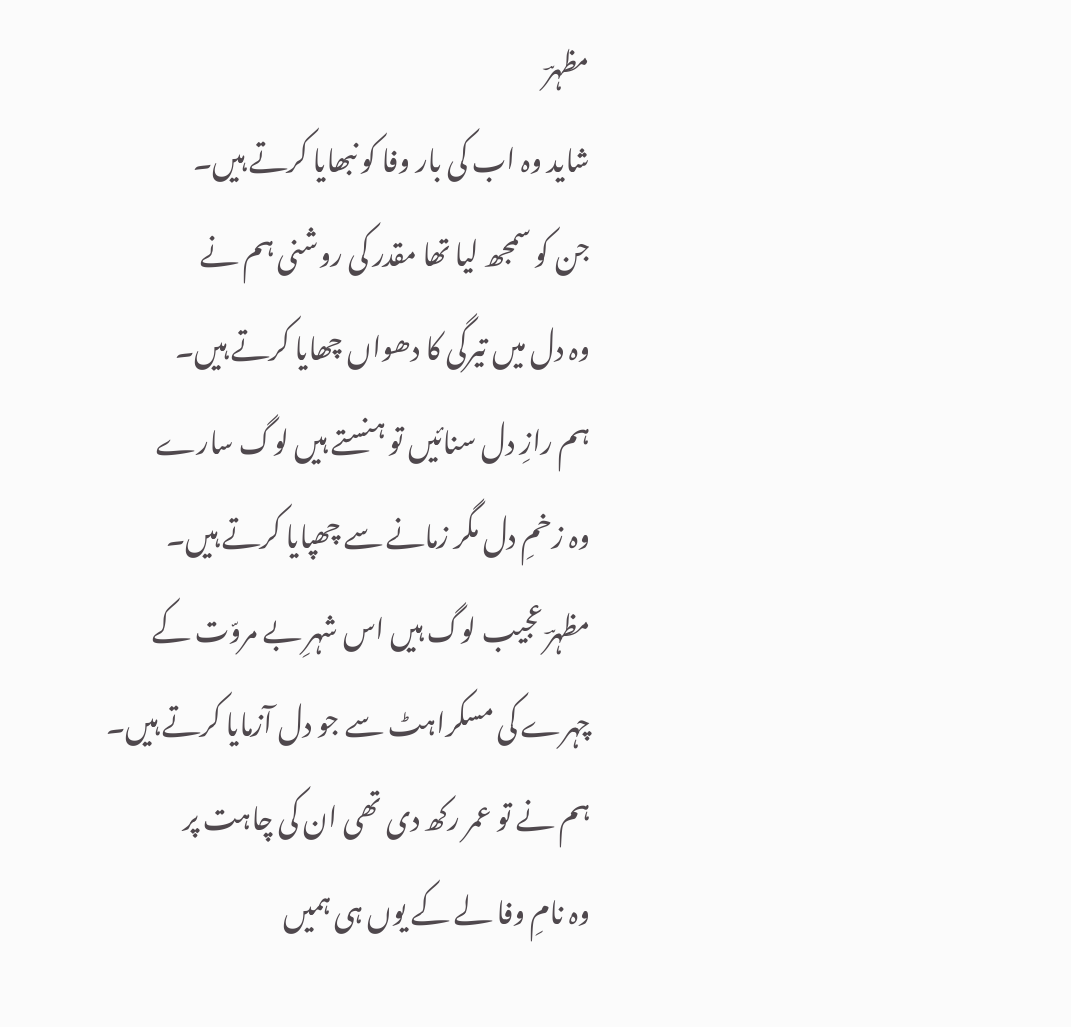مظہرؔ
شاید وہ اب کی بار وفا کو نبھایا کرتے ہیں۔
جن کو سمجھ لیا تھا مقدر کی روشنی ہم نے
وہ دل میں تیرگی کا دھواں چھایا کرتے ہیں۔
ہم رازِ دل سنائیں تو ہنستے ہیں لوگ سارے
وہ زخمِ دل مگر زمانے سے چھپایا کرتے ہیں۔
مظہرؔ عجیب لوگ ہیں اس شہرِ بے مروّت کے
چہرے کی مسکراہٹ سے جو دل آزمایا کرتے ہیں۔
ہم نے تو عمر رکھ دی تھی ان کی چاہت پر
وہ نامِ وفا لے کے یوں ہی ہمیں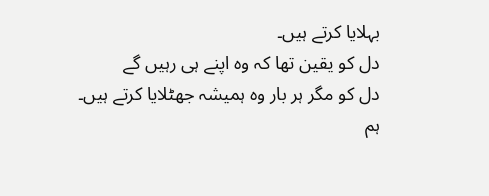بہلایا کرتے ہیں۔
دل کو یقین تھا کہ وہ اپنے ہی رہیں گے
دل کو مگر ہر بار وہ ہمیشہ جھٹلایا کرتے ہیں۔
ہم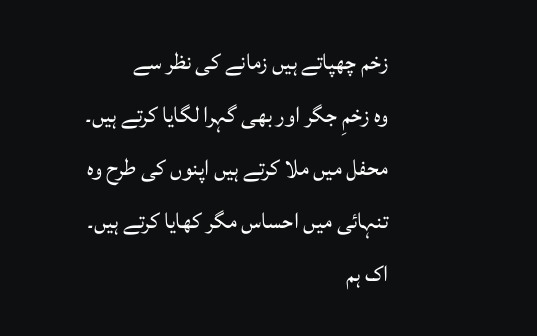زخم چھپاتے ہیں زمانے کی نظر سے
وہ زخمِ جگر اور بھی گہرا لگایا کرتے ہیں۔
محفل میں ملا کرتے ہیں اپنوں کی طرح وہ
تنہائی میں احساس مگر کھایا کرتے ہیں۔
اک ہم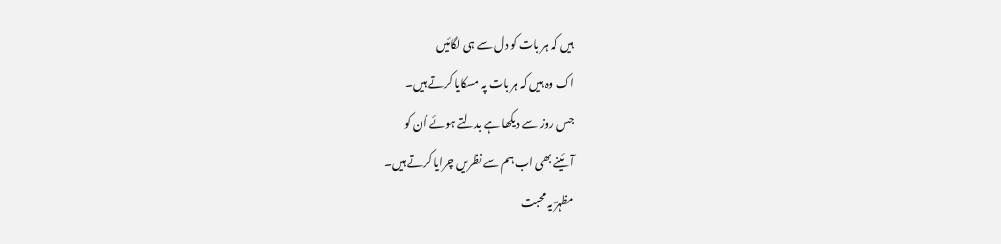ہیں کہ ہر بات کو دل سے ہی لگائیں
اک وہ ہیں کہ ہر بات پہ مسکایا کرتے ہیں۔
جس روز سے دیکھا ہے بدلتے ہوئے اُن کو
آئینے بھی اب ہم سے نظریں چرایا کرتے ہیں۔
مظہرؔ یہ محبت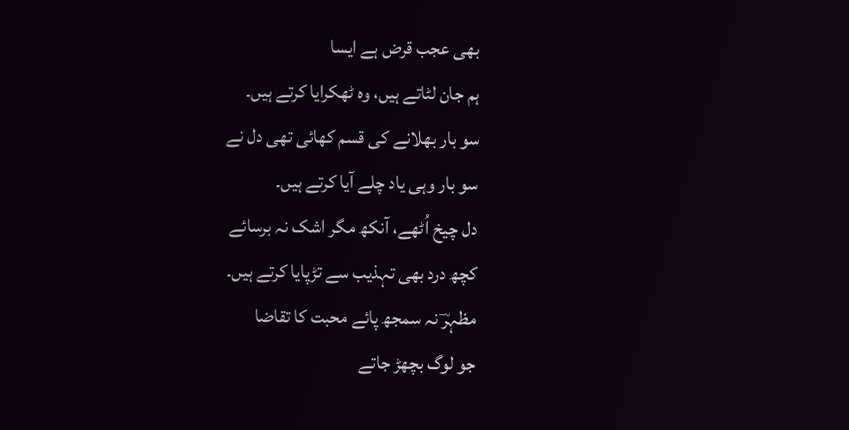بھی عجب قرض ہے ایسا
ہم جان لٹاتے ہیں، وہ ٹھکرایا کرتے ہیں۔
سو بار بھلانے کی قسم کھائی تھی دل نے
سو بار وہی یاد چلے آیا کرتے ہیں۔
دل چیخ اُٹھے، آنکھ مگر اشک نہ برسائے
کچھ درد بھی تہذیب سے تڑپایا کرتے ہیں۔
مظہرؔ نہ سمجھ پائے محبت کا تقاضا
جو لوگ بچھڑ جاتے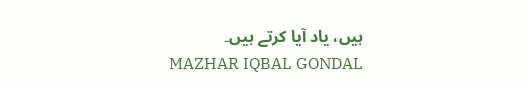ہیں، یاد آیا کرتے ہیں۔
MAZHAR IQBAL GONDAL